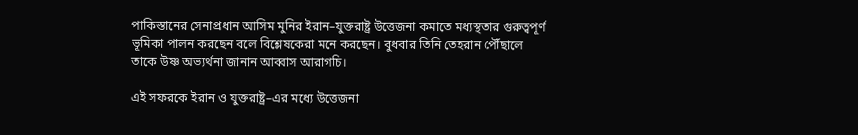পাকিস্তানের সেনাপ্রধান আসিম মুনির ইরান–যুক্তরাষ্ট্র উত্তেজনা কমাতে মধ্যস্থতার গুরুত্বপূর্ণ ভূমিকা পালন করছেন বলে বিশ্লেষকেরা মনে করছেন। বুধবার তিনি তেহরান পৌঁছালে তাকে উষ্ণ অভ্যর্থনা জানান আব্বাস আরাগচি।

এই সফরকে ইরান ও যুক্তরাষ্ট্র–এর মধ্যে উত্তেজনা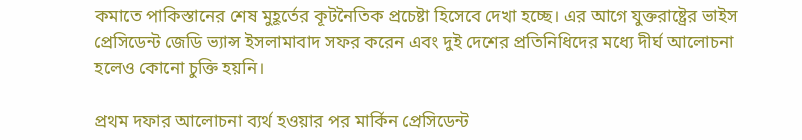কমাতে পাকিস্তানের শেষ মুহূর্তের কূটনৈতিক প্রচেষ্টা হিসেবে দেখা হচ্ছে। এর আগে যুক্তরাষ্ট্রের ভাইস প্রেসিডেন্ট জেডি ভ্যান্স ইসলামাবাদ সফর করেন এবং দুই দেশের প্রতিনিধিদের মধ্যে দীর্ঘ আলোচনা হলেও কোনো চুক্তি হয়নি।

প্রথম দফার আলোচনা ব্যর্থ হওয়ার পর মার্কিন প্রেসিডেন্ট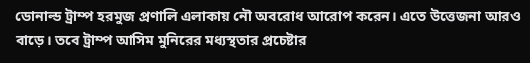ডোনাল্ড ট্রাম্প হরমুজ প্রণালি এলাকায় নৌ অবরোধ আরোপ করেন। এতে উত্তেজনা আরও বাড়ে। তবে ট্রাম্প আসিম মুনিরের মধ্যস্থতার প্রচেষ্টার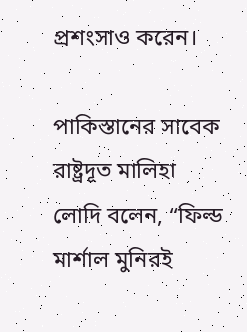প্রশংসাও করেন।

পাকিস্তানের সাবেক রাষ্ট্রদূত মালিহা লোদি বলেন, “ফিল্ড মার্শাল মুনিরই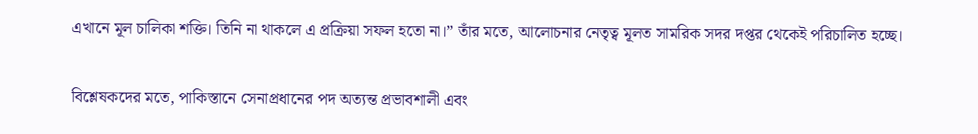এখানে মূল চালিকা শক্তি। তিনি না থাকলে এ প্রক্রিয়া সফল হতো না।” তাঁর মতে, আলোচনার নেতৃত্ব মূলত সামরিক সদর দপ্তর থেকেই পরিচালিত হচ্ছে।

বিশ্লেষকদের মতে, পাকিস্তানে সেনাপ্রধানের পদ অত্যন্ত প্রভাবশালী এবং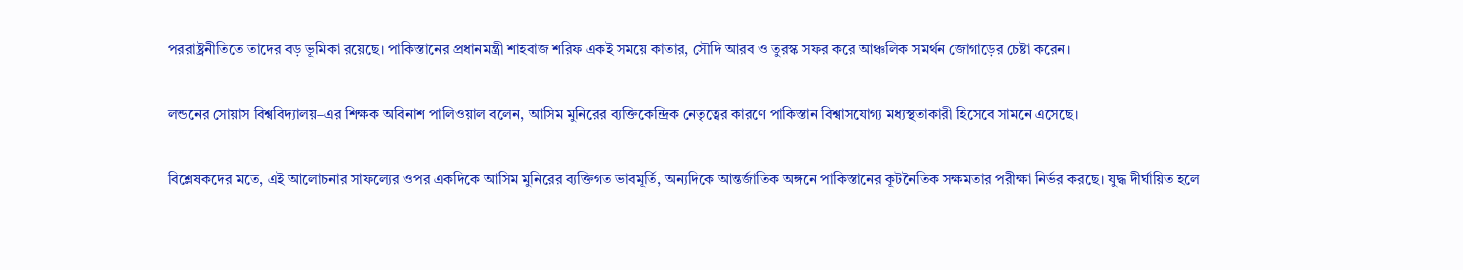পররাষ্ট্রনীতিতে তাদের বড় ভূমিকা রয়েছে। পাকিস্তানের প্রধানমন্ত্রী শাহবাজ শরিফ একই সময়ে কাতার, সৌদি আরব ও তুরস্ক সফর করে আঞ্চলিক সমর্থন জোগাড়ের চেষ্টা করেন।

লন্ডনের সোয়াস বিশ্ববিদ্যালয়–এর শিক্ষক অবিনাশ পালিওয়াল বলেন, আসিম মুনিরের ব্যক্তিকেন্দ্রিক নেতৃত্বের কারণে পাকিস্তান বিশ্বাসযোগ্য মধ্যস্থতাকারী হিসেবে সামনে এসেছে।

বিশ্লেষকদের মতে, এই আলোচনার সাফল্যের ওপর একদিকে আসিম মুনিরের ব্যক্তিগত ভাবমূর্তি, অন্যদিকে আন্তর্জাতিক অঙ্গনে পাকিস্তানের কূটনৈতিক সক্ষমতার পরীক্ষা নির্ভর করছে। যুদ্ধ দীর্ঘায়িত হলে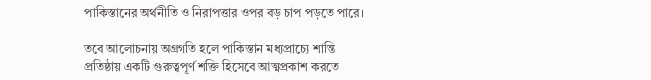পাকিস্তানের অর্থনীতি ও নিরাপত্তার ওপর বড় চাপ পড়তে পারে।

তবে আলোচনায় অগ্রগতি হলে পাকিস্তান মধ্যপ্রাচ্যে শান্তি প্রতিষ্ঠায় একটি গুরুত্বপূর্ণ শক্তি হিসেবে আত্মপ্রকাশ করতে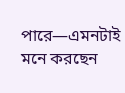পারে—এমনটাই মনে করছেন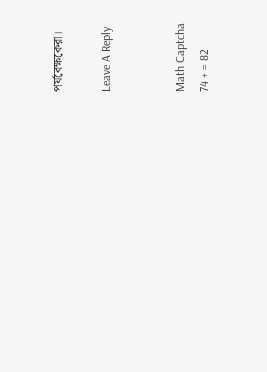পর্যবেক্ষকেরা।

Leave A Reply


Math Captcha
74 + = 82